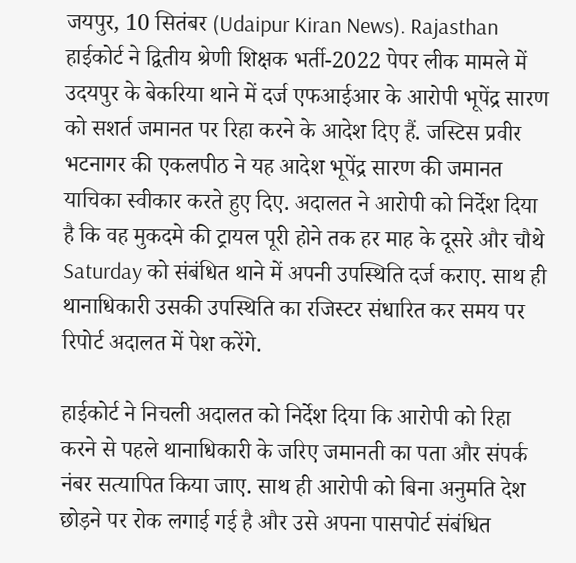जयपुर, 10 सितंबर (Udaipur Kiran News). Rajasthan हाईकोर्ट ने द्वितीय श्रेणी शिक्षक भर्ती-2022 पेपर लीक मामले में उदयपुर के बेकरिया थाने में दर्ज एफआईआर के आरोपी भूपेंद्र सारण को सशर्त जमानत पर रिहा करने के आदेश दिए हैं. जस्टिस प्रवीर भटनागर की एकलपीठ ने यह आदेश भूपेंद्र सारण की जमानत याचिका स्वीकार करते हुए दिए. अदालत ने आरोपी को निर्देश दिया है कि वह मुकदमे की ट्रायल पूरी होने तक हर माह के दूसरे और चौथे Saturday को संबंधित थाने में अपनी उपस्थिति दर्ज कराए. साथ ही थानाधिकारी उसकी उपस्थिति का रजिस्टर संधारित कर समय पर रिपोर्ट अदालत में पेश करेंगे.

हाईकोर्ट ने निचली अदालत को निर्देश दिया कि आरोपी को रिहा करने से पहले थानाधिकारी के जरिए जमानती का पता और संपर्क नंबर सत्यापित किया जाए. साथ ही आरोपी को बिना अनुमति देश छोड़ने पर रोक लगाई गई है और उसे अपना पासपोर्ट संबंधित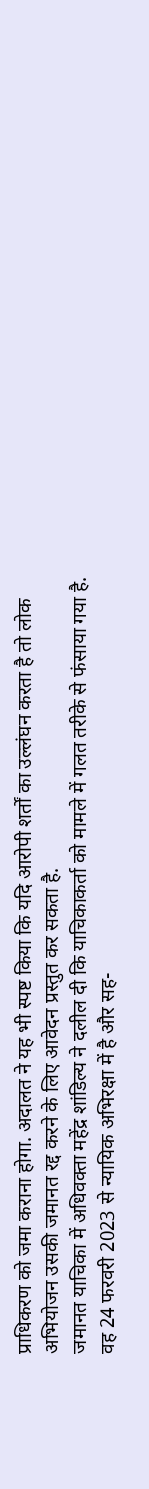प्राधिकरण को जमा कराना होगा. अदालत ने यह भी स्पष्ट किया कि यदि आरोपी शर्तों का उल्लंघन करता है तो लोक अभियोजन उसकी जमानत रद्द करने के लिए आवेदन प्रस्तुत कर सकता है.
जमानत याचिका में अधिवक्ता महेंद्र शांडिल्य ने दलील दी कि याचिकाकर्ता को मामले में गलत तरीके से फंसाया गया है. वह 24 फरवरी 2023 से न्यायिक अभिरक्षा में है और सह-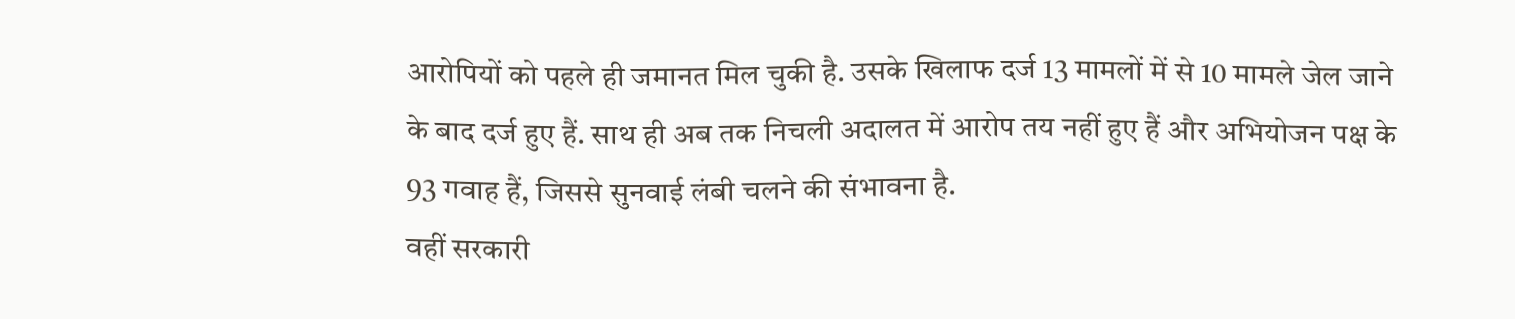आरोपियों को पहले ही जमानत मिल चुकी है. उसके खिलाफ दर्ज 13 मामलों में से 10 मामले जेल जाने के बाद दर्ज हुए हैं. साथ ही अब तक निचली अदालत में आरोप तय नहीं हुए हैं और अभियोजन पक्ष के 93 गवाह हैं, जिससे सुनवाई लंबी चलने की संभावना है.
वहीं सरकारी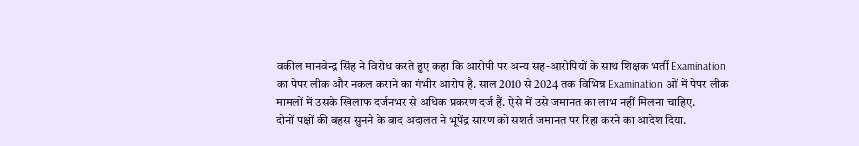वकील मानवेन्द्र सिंह ने विरोध करते हुए कहा कि आरोपी पर अन्य सह-आरोपियों के साथ शिक्षक भर्ती Examination का पेपर लीक और नकल कराने का गंभीर आरोप है. साल 2010 से 2024 तक विभिन्न Examination ओं में पेपर लीक मामलों में उसके खिलाफ दर्जनभर से अधिक प्रकरण दर्ज हैं. ऐसे में उसे जमानत का लाभ नहीं मिलना चाहिए.
दोनों पक्षों की बहस सुनने के बाद अदालत ने भूपेंद्र सारण को सशर्त जमानत पर रिहा करने का आदेश दिया.